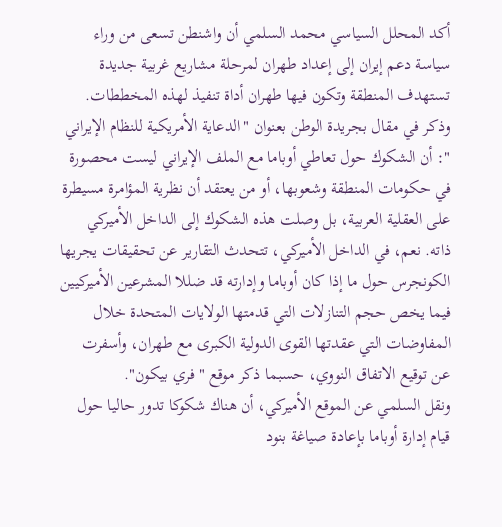أكد المحلل السياسي محمد السلمي أن واشنطن تسعى من وراء سياسة دعم إيران إلى إعداد طهران لمرحلة مشاريع غربية جديدة تستهدف المنطقة وتكون فيها طهران أداة تنفيذ لهذه المخططات.
وذكر في مقال بجريدة الوطن بعنوان "الدعاية الأمريكية للنظام الإيراني ": أن الشكوك حول تعاطي أوباما مع الملف الإيراني ليست محصورة في حكومات المنطقة وشعوبها، أو من يعتقد أن نظرية المؤامرة مسيطرة على العقلية العربية، بل وصلت هذه الشكوك إلى الداخل الأميركي ذاته. نعم، في الداخل الأميركي، تتحدث التقارير عن تحقيقات يجريها الكونجرس حول ما إذا كان أوباما وإدارته قد ضللا المشرعين الأميركيين فيما يخص حجم التنازلات التي قدمتها الولايات المتحدة خلال المفاوضات التي عقدتها القوى الدولية الكبرى مع طهران، وأسفرت عن توقيع الاتفاق النووي، حسبما ذكر موقع "فري بيكون".
ونقل السلمي عن الموقع الأميركي، أن هناك شكوكا تدور حاليا حول قيام إدارة أوباما بإعادة صياغة بنود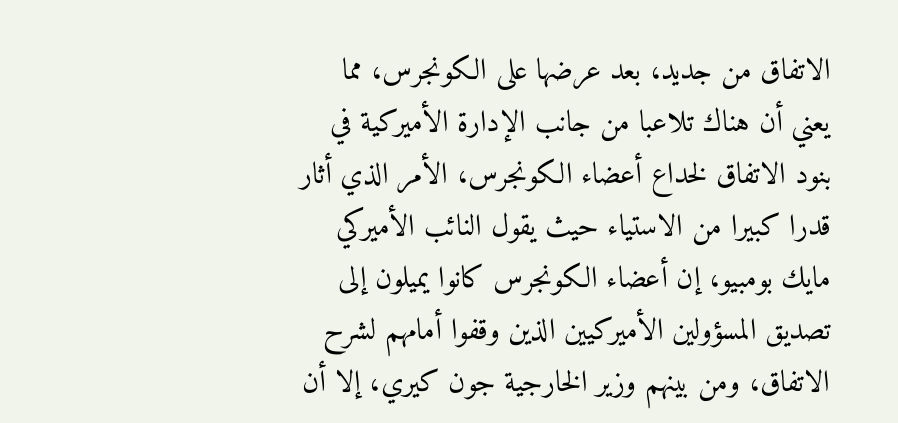الاتفاق من جديد، بعد عرضها على الكونجرس، مما يعني أن هناك تلاعبا من جانب الإدارة الأميركية في بنود الاتفاق لخداع أعضاء الكونجرس، الأمر الذي أثار قدرا كبيرا من الاستياء حيث يقول النائب الأميركي مايك بومبيو، إن أعضاء الكونجرس كانوا يميلون إلى تصديق المسؤولين الأميركيين الذين وقفوا أمامهم لشرح الاتفاق، ومن بينهم وزير الخارجية جون كيري، إلا أن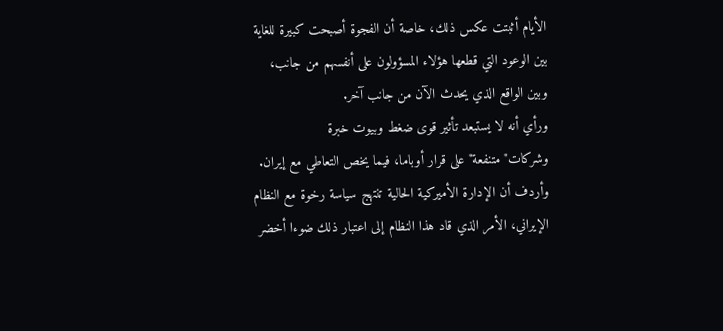الأيام أثبتت عكس ذلك، خاصة أن الفجوة أصبحت كبيرة للغاية بين الوعود التي قطعها هؤلاء المسؤولون على أنفسهم من جانب، وبين الواقع الذي يحدث الآن من جانب آخر.
ورأي أنه لا يستبعد تأثير قوى ضغط وبيوت خبرة وشركات"متنفعة" على قرار أوباما، فيما يخص التعاطي مع إيران.
وأردف أن الإدارة الأميركية الحالية تنتهج سياسة رخوة مع النظام الإيراني، الأمر الذي قاد هذا النظام إلى اعتبار ذلك ضوءا أخضر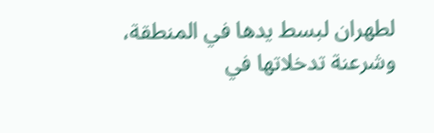لطهران لبسط يدها في المنطقة، وشرعنة تدخلاتها في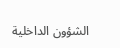الشؤون الداخلية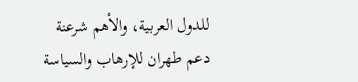للدول العربية، والأهم شرعنة دعم طهران للإرهاب والسياسة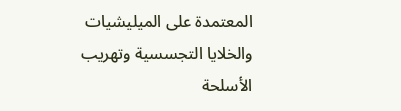المعتمدة على الميليشيات والخلايا التجسسية وتهريب الأسلحة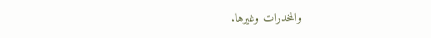والمخدرات وغيرها.